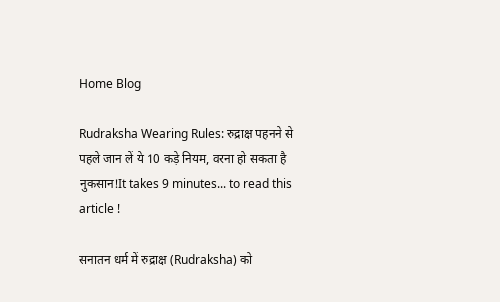Home Blog

Rudraksha Wearing Rules: रुद्राक्ष पहनने से पहले जान लें ये 10 कड़े नियम, वरना हो सकता है नुकसान!It takes 9 minutes... to read this article !

सनातन धर्म में रुद्राक्ष (Rudraksha) को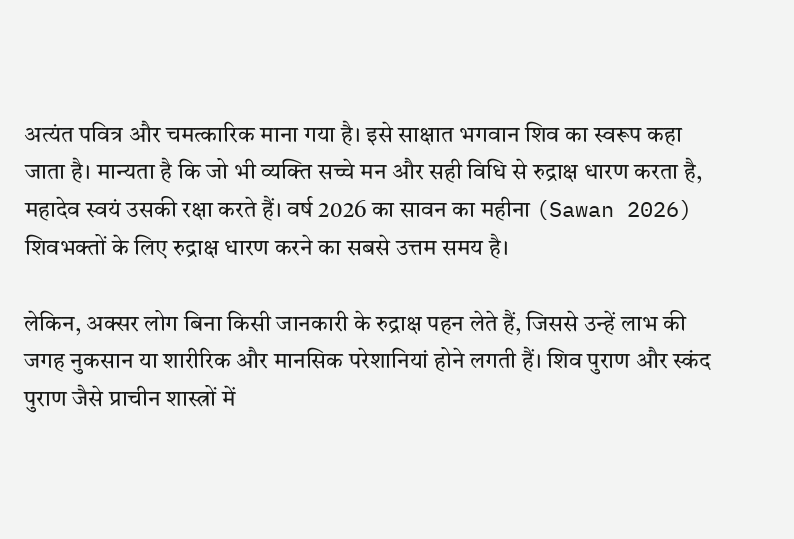अत्यंत पवित्र और चमत्कारिक माना गया है। इसे साक्षात भगवान शिव का स्वरूप कहा जाता है। मान्यता है कि जो भी व्यक्ति सच्चे मन और सही विधि से रुद्राक्ष धारण करता है, महादेव स्वयं उसकी रक्षा करते हैं। वर्ष 2026 का सावन का महीना (Sawan 2026) शिवभक्तों के लिए रुद्राक्ष धारण करने का सबसे उत्तम समय है।

लेकिन, अक्सर लोग बिना किसी जानकारी के रुद्राक्ष पहन लेते हैं, जिससे उन्हें लाभ की जगह नुकसान या शारीरिक और मानसिक परेशानियां होने लगती हैं। शिव पुराण और स्कंद पुराण जैसे प्राचीन शास्त्रों में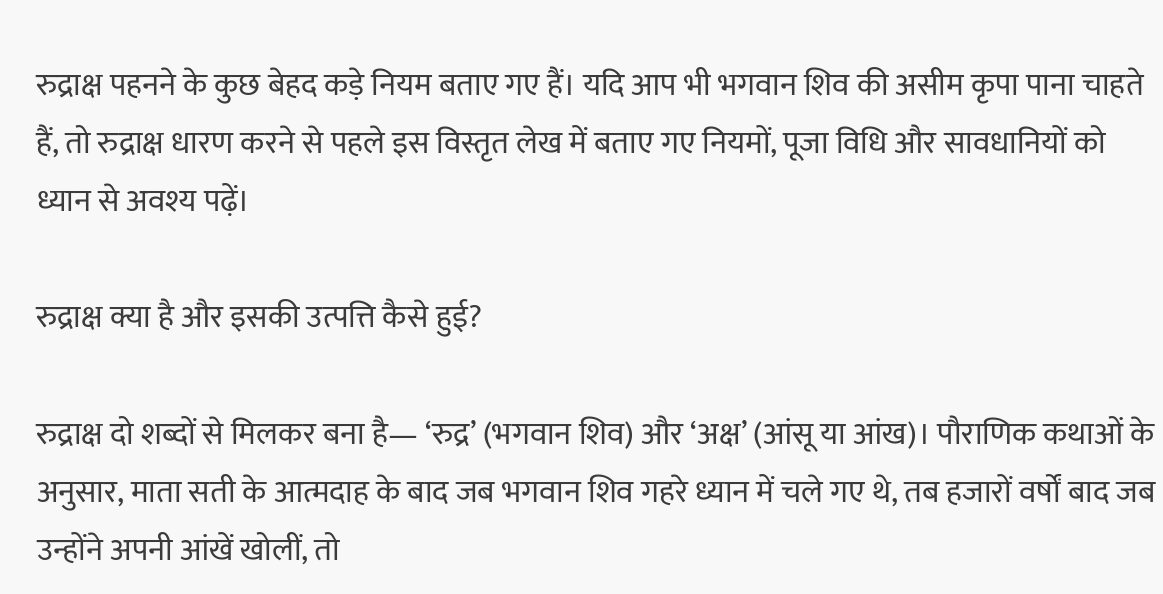रुद्राक्ष पहनने के कुछ बेहद कड़े नियम बताए गए हैं। यदि आप भी भगवान शिव की असीम कृपा पाना चाहते हैं, तो रुद्राक्ष धारण करने से पहले इस विस्तृत लेख में बताए गए नियमों, पूजा विधि और सावधानियों को ध्यान से अवश्य पढ़ें।

रुद्राक्ष क्या है और इसकी उत्पत्ति कैसे हुई?

रुद्राक्ष दो शब्दों से मिलकर बना है— ‘रुद्र’ (भगवान शिव) और ‘अक्ष’ (आंसू या आंख)। पौराणिक कथाओं के अनुसार, माता सती के आत्मदाह के बाद जब भगवान शिव गहरे ध्यान में चले गए थे, तब हजारों वर्षों बाद जब उन्होंने अपनी आंखें खोलीं, तो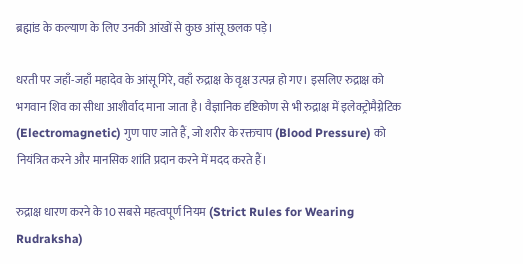ब्रह्मांड के कल्याण के लिए उनकी आंखों से कुछ आंसू छलक पड़े।

धरती पर जहाँ-जहाँ महादेव के आंसू गिरे, वहाँ रुद्राक्ष के वृक्ष उत्पन्न हो गए। इसलिए रुद्राक्ष को भगवान शिव का सीधा आशीर्वाद माना जाता है। वैज्ञानिक दृष्टिकोण से भी रुद्राक्ष में इलेक्ट्रोमैग्नेटिक (Electromagnetic) गुण पाए जाते हैं, जो शरीर के रक्तचाप (Blood Pressure) को नियंत्रित करने और मानसिक शांति प्रदान करने में मदद करते हैं।

रुद्राक्ष धारण करने के 10 सबसे महत्वपूर्ण नियम (Strict Rules for Wearing Rudraksha)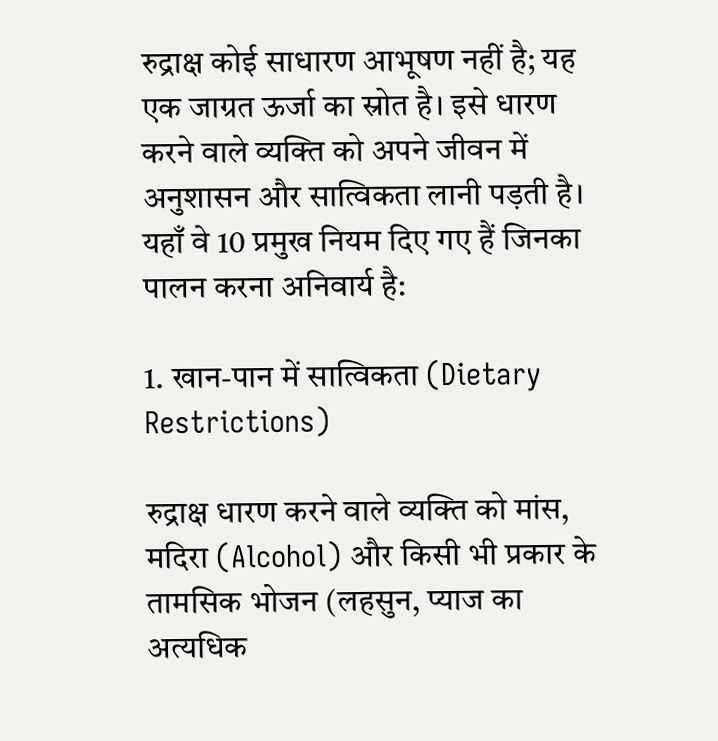रुद्राक्ष कोई साधारण आभूषण नहीं है; यह एक जाग्रत ऊर्जा का स्रोत है। इसे धारण करने वाले व्यक्ति को अपने जीवन में अनुशासन और सात्विकता लानी पड़ती है। यहाँ वे 10 प्रमुख नियम दिए गए हैं जिनका पालन करना अनिवार्य है:

1. खान-पान में सात्विकता (Dietary Restrictions)

रुद्राक्ष धारण करने वाले व्यक्ति को मांस, मदिरा (Alcohol) और किसी भी प्रकार के तामसिक भोजन (लहसुन, प्याज का अत्यधिक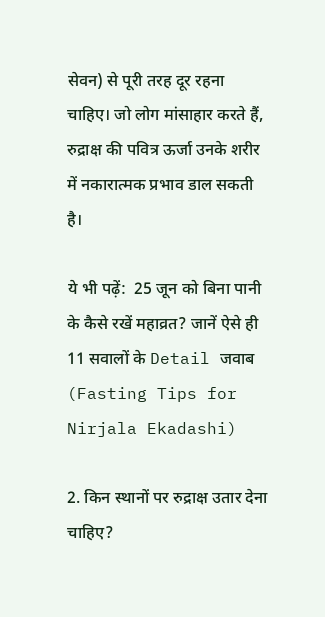सेवन) से पूरी तरह दूर रहना चाहिए। जो लोग मांसाहार करते हैं, रुद्राक्ष की पवित्र ऊर्जा उनके शरीर में नकारात्मक प्रभाव डाल सकती है।

ये भी पढ़ें:  25 जून को बिना पानी के कैसे रखें महाव्रत? जानें ऐसे ही 11 सवालों के Detail जवाब (Fasting Tips for Nirjala Ekadashi)

2. किन स्थानों पर रुद्राक्ष उतार देना चाहिए?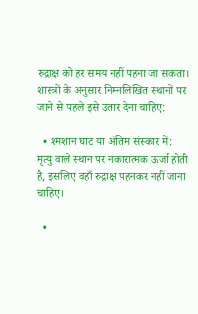रुद्राक्ष को हर समय नहीं पहना जा सकता। शास्त्रों के अनुसार निम्नलिखित स्थानों पर जाने से पहले इसे उतार देना चाहिए:

  • श्मशान घाट या अंतिम संस्कार में: मृत्यु वाले स्थान पर नकारात्मक ऊर्जा होती है, इसलिए वहाँ रुद्राक्ष पहनकर नहीं जाना चाहिए।

  •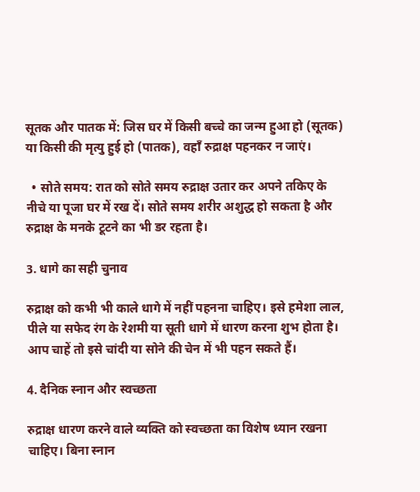सूतक और पातक में: जिस घर में किसी बच्चे का जन्म हुआ हो (सूतक) या किसी की मृत्यु हुई हो (पातक), वहाँ रुद्राक्ष पहनकर न जाएं।

  • सोते समय: रात को सोते समय रुद्राक्ष उतार कर अपने तकिए के नीचे या पूजा घर में रख दें। सोते समय शरीर अशुद्ध हो सकता है और रुद्राक्ष के मनके टूटने का भी डर रहता है।

3. धागे का सही चुनाव

रुद्राक्ष को कभी भी काले धागे में नहीं पहनना चाहिए। इसे हमेशा लाल, पीले या सफेद रंग के रेशमी या सूती धागे में धारण करना शुभ होता है। आप चाहें तो इसे चांदी या सोने की चेन में भी पहन सकते हैं।

4. दैनिक स्नान और स्वच्छता

रुद्राक्ष धारण करने वाले व्यक्ति को स्वच्छता का विशेष ध्यान रखना चाहिए। बिना स्नान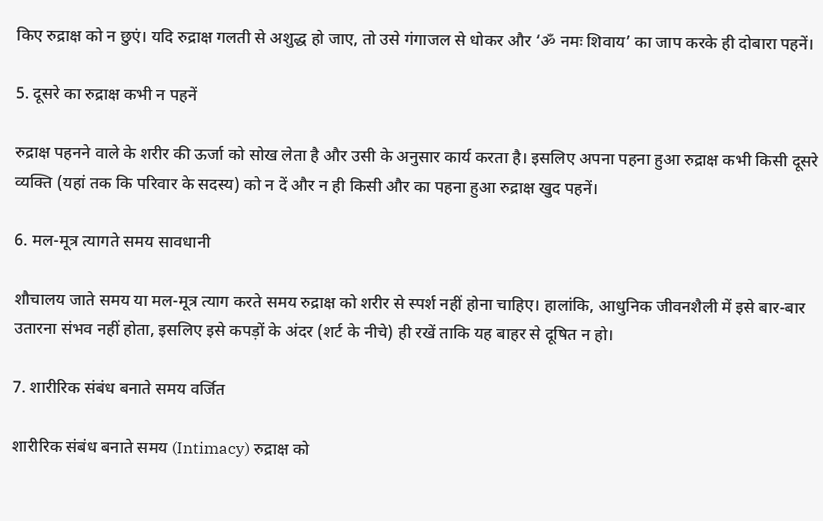किए रुद्राक्ष को न छुएं। यदि रुद्राक्ष गलती से अशुद्ध हो जाए, तो उसे गंगाजल से धोकर और ‘ॐ नमः शिवाय’ का जाप करके ही दोबारा पहनें।

5. दूसरे का रुद्राक्ष कभी न पहनें

रुद्राक्ष पहनने वाले के शरीर की ऊर्जा को सोख लेता है और उसी के अनुसार कार्य करता है। इसलिए अपना पहना हुआ रुद्राक्ष कभी किसी दूसरे व्यक्ति (यहां तक कि परिवार के सदस्य) को न दें और न ही किसी और का पहना हुआ रुद्राक्ष खुद पहनें।

6. मल-मूत्र त्यागते समय सावधानी

शौचालय जाते समय या मल-मूत्र त्याग करते समय रुद्राक्ष को शरीर से स्पर्श नहीं होना चाहिए। हालांकि, आधुनिक जीवनशैली में इसे बार-बार उतारना संभव नहीं होता, इसलिए इसे कपड़ों के अंदर (शर्ट के नीचे) ही रखें ताकि यह बाहर से दूषित न हो।

7. शारीरिक संबंध बनाते समय वर्जित

शारीरिक संबंध बनाते समय (Intimacy) रुद्राक्ष को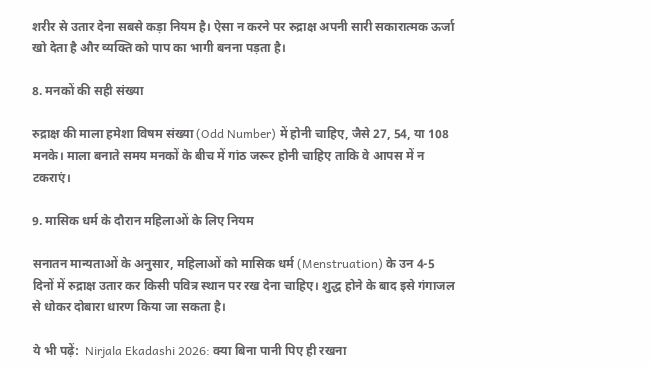शरीर से उतार देना सबसे कड़ा नियम है। ऐसा न करने पर रुद्राक्ष अपनी सारी सकारात्मक ऊर्जा खो देता है और व्यक्ति को पाप का भागी बनना पड़ता है।

8. मनकों की सही संख्या

रुद्राक्ष की माला हमेशा विषम संख्या (Odd Number) में होनी चाहिए, जैसे 27, 54, या 108 मनके। माला बनाते समय मनकों के बीच में गांठ जरूर होनी चाहिए ताकि वे आपस में न टकराएं।

9. मासिक धर्म के दौरान महिलाओं के लिए नियम

सनातन मान्यताओं के अनुसार, महिलाओं को मासिक धर्म (Menstruation) के उन 4-5 दिनों में रुद्राक्ष उतार कर किसी पवित्र स्थान पर रख देना चाहिए। शुद्ध होने के बाद इसे गंगाजल से धोकर दोबारा धारण किया जा सकता है।

ये भी पढ़ें:  Nirjala Ekadashi 2026: क्या बिना पानी पिए ही रखना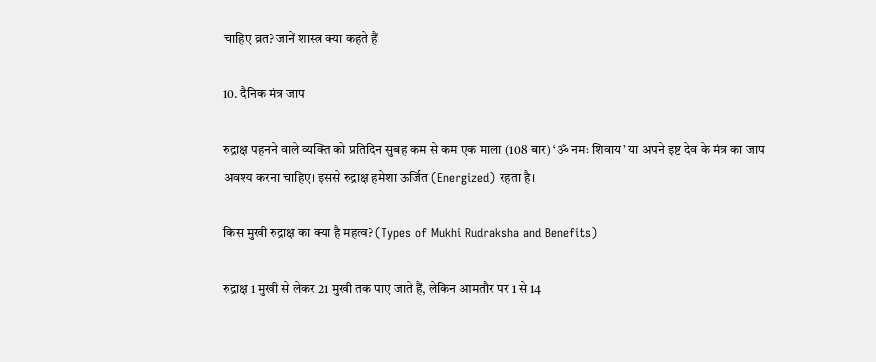चाहिए व्रत? जानें शास्त्र क्या कहते हैं

10. दैनिक मंत्र जाप

रुद्राक्ष पहनने वाले व्यक्ति को प्रतिदिन सुबह कम से कम एक माला (108 बार) ‘ॐ नमः शिवाय’ या अपने इष्ट देव के मंत्र का जाप अवश्य करना चाहिए। इससे रुद्राक्ष हमेशा ऊर्जित (Energized) रहता है।

किस मुखी रुद्राक्ष का क्या है महत्व? (Types of Mukhi Rudraksha and Benefits)

रुद्राक्ष 1 मुखी से लेकर 21 मुखी तक पाए जाते हैं, लेकिन आमतौर पर 1 से 14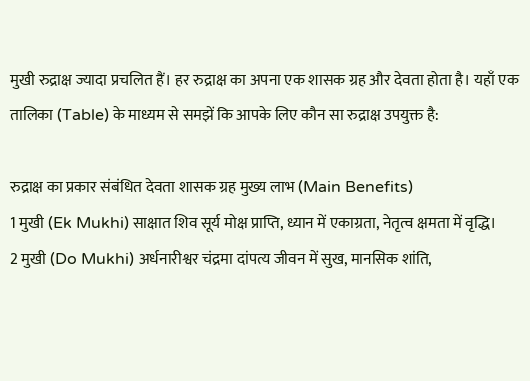मुखी रुद्राक्ष ज्यादा प्रचलित हैं। हर रुद्राक्ष का अपना एक शासक ग्रह और देवता होता है। यहाँ एक तालिका (Table) के माध्यम से समझें कि आपके लिए कौन सा रुद्राक्ष उपयुक्त है:

रुद्राक्ष का प्रकार संबंधित देवता शासक ग्रह मुख्य लाभ (Main Benefits)
1 मुखी (Ek Mukhi) साक्षात शिव सूर्य मोक्ष प्राप्ति, ध्यान में एकाग्रता, नेतृत्व क्षमता में वृद्धि।
2 मुखी (Do Mukhi) अर्धनारीश्वर चंद्रमा दांपत्य जीवन में सुख, मानसिक शांति,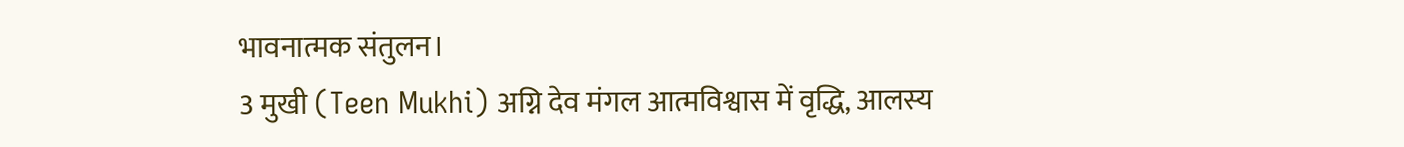भावनात्मक संतुलन।
3 मुखी (Teen Mukhi) अग्नि देव मंगल आत्मविश्वास में वृद्धि, आलस्य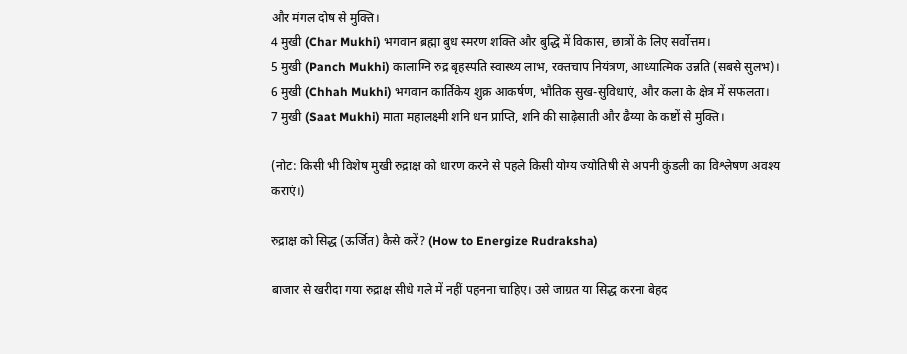और मंगल दोष से मुक्ति।
4 मुखी (Char Mukhi) भगवान ब्रह्मा बुध स्मरण शक्ति और बुद्धि में विकास, छात्रों के लिए सर्वोत्तम।
5 मुखी (Panch Mukhi) कालाग्नि रुद्र बृहस्पति स्वास्थ्य लाभ, रक्तचाप नियंत्रण, आध्यात्मिक उन्नति (सबसे सुलभ)।
6 मुखी (Chhah Mukhi) भगवान कार्तिकेय शुक्र आकर्षण, भौतिक सुख-सुविधाएं, और कला के क्षेत्र में सफलता।
7 मुखी (Saat Mukhi) माता महालक्ष्मी शनि धन प्राप्ति, शनि की साढ़ेसाती और ढैय्या के कष्टों से मुक्ति।

(नोट: किसी भी विशेष मुखी रुद्राक्ष को धारण करने से पहले किसी योग्य ज्योतिषी से अपनी कुंडली का विश्लेषण अवश्य कराएं।)

रुद्राक्ष को सिद्ध (ऊर्जित) कैसे करें? (How to Energize Rudraksha)

बाजार से खरीदा गया रुद्राक्ष सीधे गले में नहीं पहनना चाहिए। उसे जाग्रत या सिद्ध करना बेहद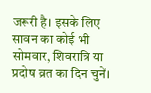जरूरी है। इसके लिए सावन का कोई भी सोमवार, शिवरात्रि या प्रदोष व्रत का दिन चुनें।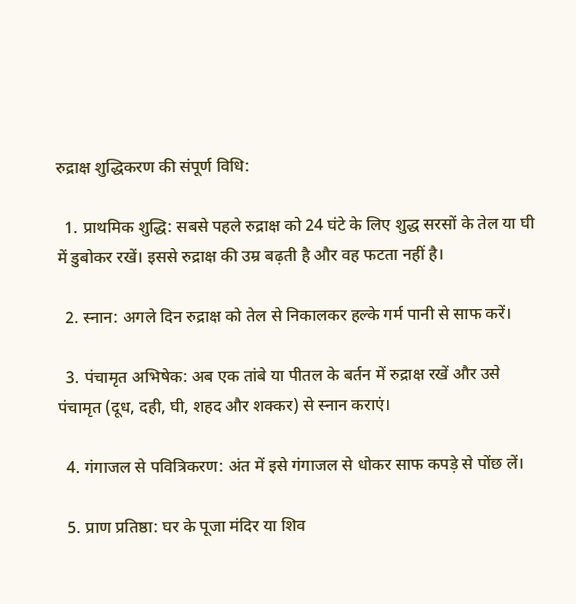रुद्राक्ष शुद्धिकरण की संपूर्ण विधि:

  1. प्राथमिक शुद्धि: सबसे पहले रुद्राक्ष को 24 घंटे के लिए शुद्ध सरसों के तेल या घी में डुबोकर रखें। इससे रुद्राक्ष की उम्र बढ़ती है और वह फटता नहीं है।

  2. स्नान: अगले दिन रुद्राक्ष को तेल से निकालकर हल्के गर्म पानी से साफ करें।

  3. पंचामृत अभिषेक: अब एक तांबे या पीतल के बर्तन में रुद्राक्ष रखें और उसे पंचामृत (दूध, दही, घी, शहद और शक्कर) से स्नान कराएं।

  4. गंगाजल से पवित्रिकरण: अंत में इसे गंगाजल से धोकर साफ कपड़े से पोंछ लें।

  5. प्राण प्रतिष्ठा: घर के पूजा मंदिर या शिव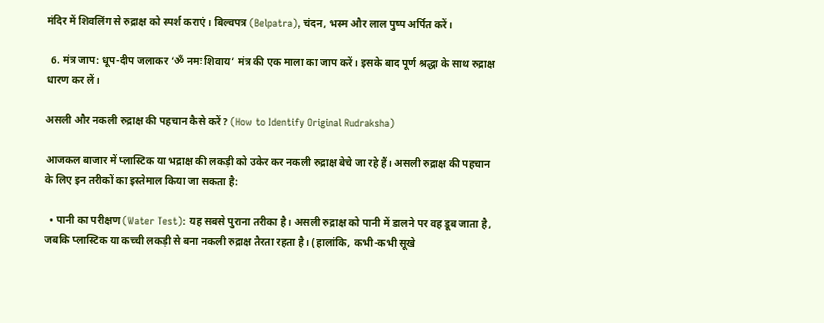मंदिर में शिवलिंग से रुद्राक्ष को स्पर्श कराएं। बिल्वपत्र (Belpatra), चंदन, भस्म और लाल पुष्प अर्पित करें।

  6. मंत्र जाप: धूप-दीप जलाकर ‘ॐ नमः शिवाय’ मंत्र की एक माला का जाप करें। इसके बाद पूर्ण श्रद्धा के साथ रुद्राक्ष धारण कर लें।

असली और नकली रुद्राक्ष की पहचान कैसे करें? (How to Identify Original Rudraksha)

आजकल बाजार में प्लास्टिक या भद्राक्ष की लकड़ी को उकेर कर नकली रुद्राक्ष बेचे जा रहे हैं। असली रुद्राक्ष की पहचान के लिए इन तरीकों का इस्तेमाल किया जा सकता है:

  • पानी का परीक्षण (Water Test): यह सबसे पुराना तरीका है। असली रुद्राक्ष को पानी में डालने पर वह डूब जाता है, जबकि प्लास्टिक या कच्ची लकड़ी से बना नकली रुद्राक्ष तैरता रहता है। (हालांकि, कभी-कभी सूखे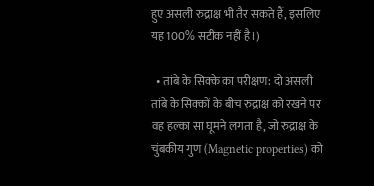हुए असली रुद्राक्ष भी तैर सकते हैं, इसलिए यह 100% सटीक नहीं है।)

  • तांबे के सिक्के का परीक्षण: दो असली तांबे के सिक्कों के बीच रुद्राक्ष को रखने पर वह हल्का सा घूमने लगता है, जो रुद्राक्ष के चुंबकीय गुण (Magnetic properties) को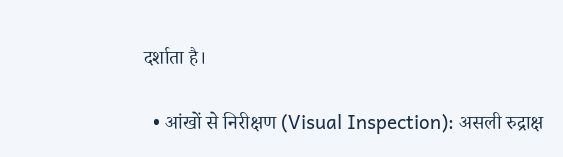दर्शाता है।

  • आंखों से निरीक्षण (Visual Inspection): असली रुद्राक्ष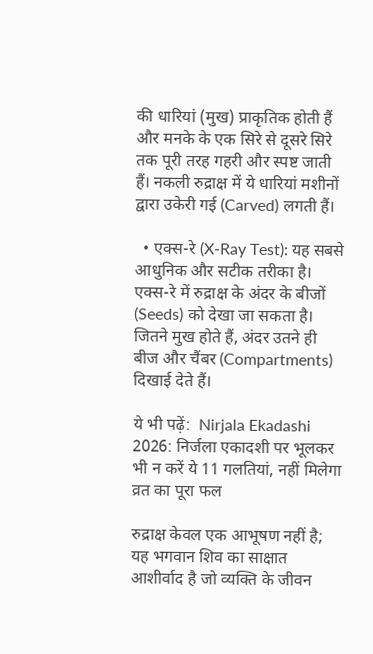की धारियां (मुख) प्राकृतिक होती हैं और मनके के एक सिरे से दूसरे सिरे तक पूरी तरह गहरी और स्पष्ट जाती हैं। नकली रुद्राक्ष में ये धारियां मशीनों द्वारा उकेरी गई (Carved) लगती हैं।

  • एक्स-रे (X-Ray Test): यह सबसे आधुनिक और सटीक तरीका है। एक्स-रे में रुद्राक्ष के अंदर के बीजों (Seeds) को देखा जा सकता है। जितने मुख होते हैं, अंदर उतने ही बीज और चैंबर (Compartments) दिखाई देते हैं।

ये भी पढ़ें:  Nirjala Ekadashi 2026: निर्जला एकादशी पर भूलकर भी न करें ये 11 गलतियां, नहीं मिलेगा व्रत का पूरा फल

रुद्राक्ष केवल एक आभूषण नहीं है; यह भगवान शिव का साक्षात आशीर्वाद है जो व्यक्ति के जीवन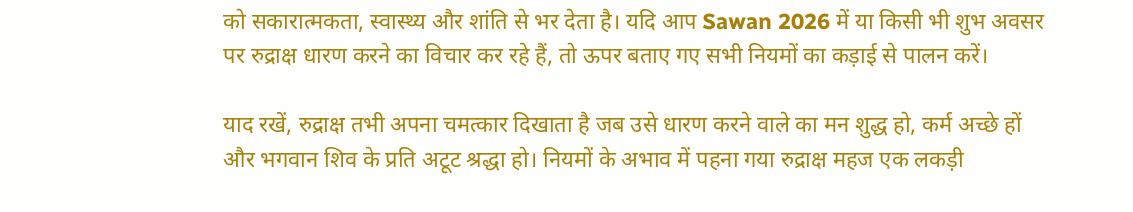को सकारात्मकता, स्वास्थ्य और शांति से भर देता है। यदि आप Sawan 2026 में या किसी भी शुभ अवसर पर रुद्राक्ष धारण करने का विचार कर रहे हैं, तो ऊपर बताए गए सभी नियमों का कड़ाई से पालन करें।

याद रखें, रुद्राक्ष तभी अपना चमत्कार दिखाता है जब उसे धारण करने वाले का मन शुद्ध हो, कर्म अच्छे हों और भगवान शिव के प्रति अटूट श्रद्धा हो। नियमों के अभाव में पहना गया रुद्राक्ष महज एक लकड़ी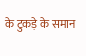के टुकड़े के समान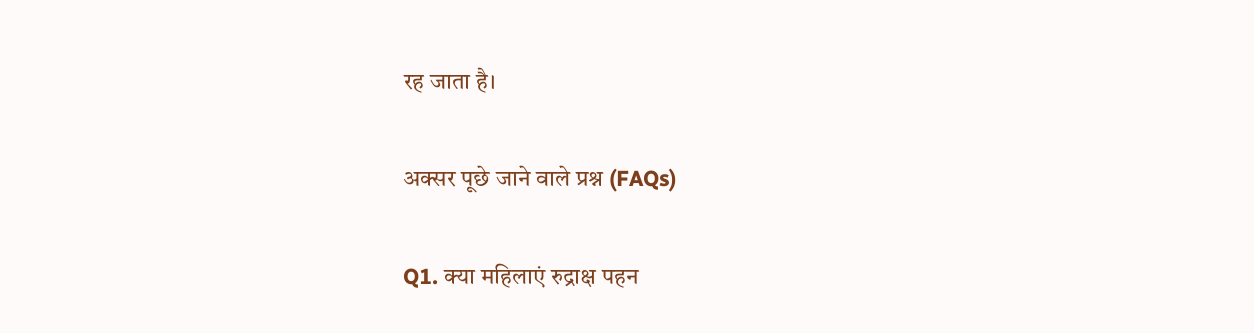रह जाता है।

अक्सर पूछे जाने वाले प्रश्न (FAQs)

Q1. क्या महिलाएं रुद्राक्ष पहन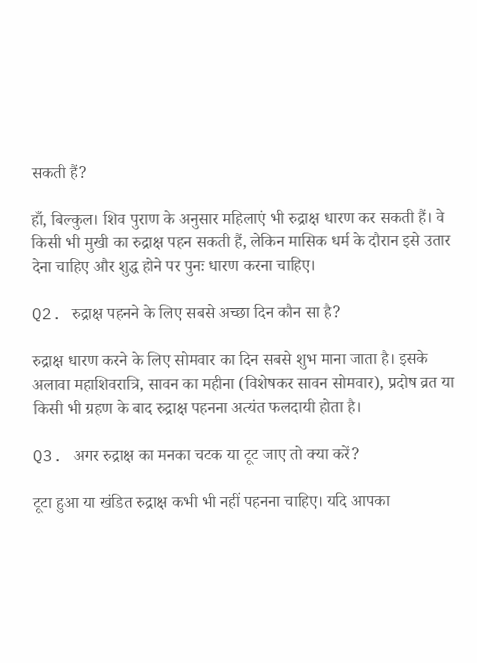सकती हैं?

हाँ, बिल्कुल। शिव पुराण के अनुसार महिलाएं भी रुद्राक्ष धारण कर सकती हैं। वे किसी भी मुखी का रुद्राक्ष पहन सकती हैं, लेकिन मासिक धर्म के दौरान इसे उतार देना चाहिए और शुद्ध होने पर पुनः धारण करना चाहिए।

Q2. रुद्राक्ष पहनने के लिए सबसे अच्छा दिन कौन सा है?

रुद्राक्ष धारण करने के लिए सोमवार का दिन सबसे शुभ माना जाता है। इसके अलावा महाशिवरात्रि, सावन का महीना (विशेषकर सावन सोमवार), प्रदोष व्रत या किसी भी ग्रहण के बाद रुद्राक्ष पहनना अत्यंत फलदायी होता है।

Q3. अगर रुद्राक्ष का मनका चटक या टूट जाए तो क्या करें?

टूटा हुआ या खंडित रुद्राक्ष कभी भी नहीं पहनना चाहिए। यदि आपका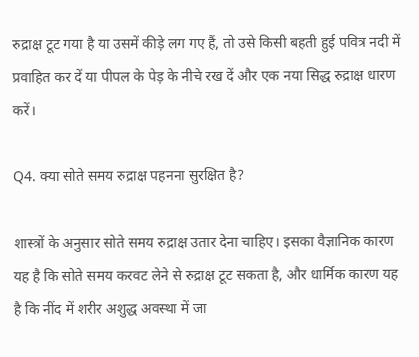रुद्राक्ष टूट गया है या उसमें कीड़े लग गए हैं, तो उसे किसी बहती हुई पवित्र नदी में प्रवाहित कर दें या पीपल के पेड़ के नीचे रख दें और एक नया सिद्ध रुद्राक्ष धारण करें।

Q4. क्या सोते समय रुद्राक्ष पहनना सुरक्षित है?

शास्त्रों के अनुसार सोते समय रुद्राक्ष उतार देना चाहिए। इसका वैज्ञानिक कारण यह है कि सोते समय करवट लेने से रुद्राक्ष टूट सकता है, और धार्मिक कारण यह है कि नींद में शरीर अशुद्ध अवस्था में जा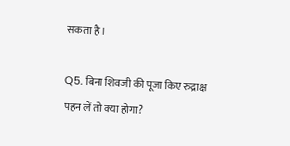सकता है।

Q5. बिना शिवजी की पूजा किए रुद्राक्ष पहन लें तो क्या होगा?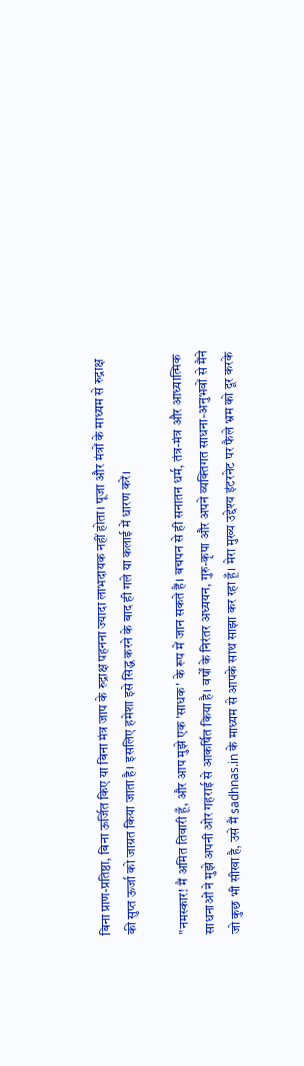बिना प्राण-प्रतिष्ठा, बिना ऊर्जित किए या बिना मंत्र जाप के रुद्राक्ष पहनना ज्यादा लाभदायक नहीं होता। पूजा और मंत्रों के माध्यम से रुद्राक्ष की सुप्त ऊर्जा को जाग्रत किया जाता है। इसलिए हमेशा इसे सिद्ध करने के बाद ही गले या कलाई में धारण करें।

"नमस्कार! मैं अमित तिवारी हूँ, और आप मुझे एक 'साधक' के रूप में जान सकते हैं। बचपन से ही सनातन धर्म, तंत्र-मंत्र और आध्यात्मिक साधनाओं ने मुझे अपनी ओर गहराई से आकर्षित किया है। वर्षों के निरंतर अध्ययन, गुरु-कृपा और अपने व्यक्तिगत साधना-अनुभवों से मैंने जो कुछ भी सीखा है, उसे मैं sadhnas.in के माध्यम से आपके साथ साझा कर रहा हूँ। मेरा मुख्य उद्देश्य इंटरनेट पर फैले भ्रम को दूर करके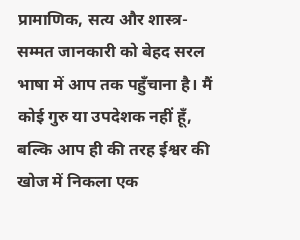प्रामाणिक, सत्य और शास्त्र-सम्मत जानकारी को बेहद सरल भाषा में आप तक पहुँचाना है। मैं कोई गुरु या उपदेशक नहीं हूँ, बल्कि आप ही की तरह ईश्वर की खोज में निकला एक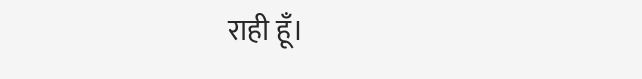राही हूँ।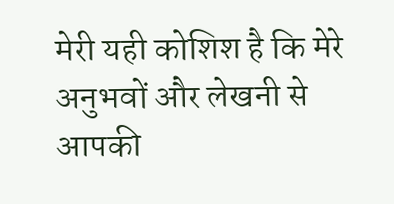मेरी यही कोशिश है कि मेरे अनुभवों और लेखनी से आपकी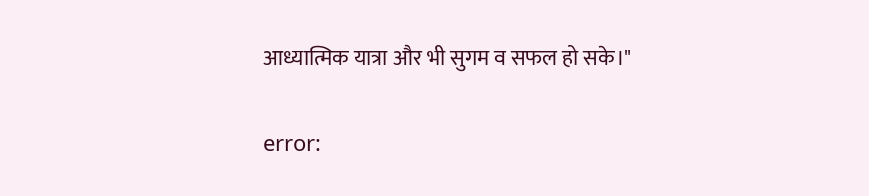आध्यात्मिक यात्रा और भी सुगम व सफल हो सके।"

error: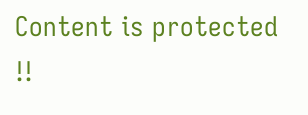Content is protected !!